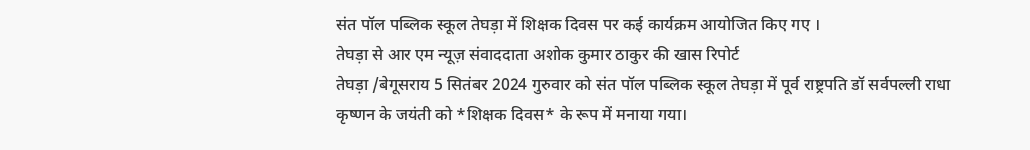संत पॉल पब्लिक स्कूल तेघड़ा में शिक्षक दिवस पर कई कार्यक्रम आयोजित किए गए ।
तेघड़ा से आर एम न्यूज़ संवाददाता अशोक कुमार ठाकुर की खास रिपोर्ट
तेघड़ा /बेगूसराय 5 सितंबर 2024 गुरुवार को संत पॉल पब्लिक स्कूल तेघड़ा में पूर्व राष्ट्रपति डॉ सर्वपल्ली राधा कृष्णन के जयंती को *शिक्षक दिवस* के रूप में मनाया गया।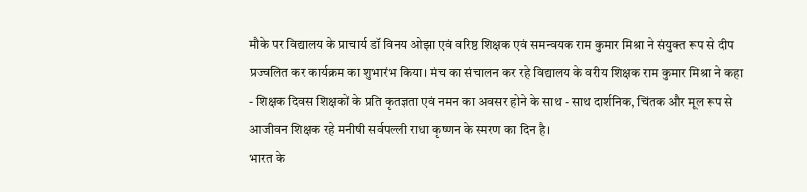मौके पर विद्यालय के प्राचार्य डॉ विनय ओझा एवं वरिष्ठ शिक्षक एवं समन्वयक राम कुमार मिश्रा ने संयुक्त रूप से दीप प्रज्वलित कर कार्यक्रम का शुभारंभ किया। मंच का संचालन कर रहे विद्यालय के वरीय शिक्षक राम कुमार मिश्रा ने कहा - शिक्षक दिवस शिक्षकों के प्रति कृतज्ञता एवं नमन का अवसर होने के साथ - साथ दार्शनिक, चिंतक और मूल रूप से आजीवन शिक्षक रहे मनीषी सर्वपल्ली राधा कृष्णन के स्मरण का दिन है।
भारत के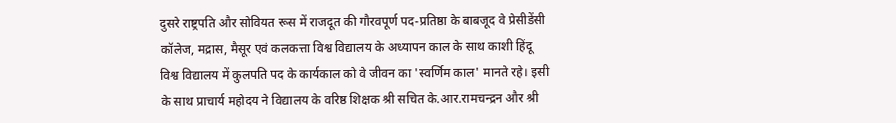दुसरे राष्ट्रपति और सोवियत रूस में राजदूत की गौरवपूर्ण पद-प्रतिष्ठा के बाबजूद वे प्रेसीडेंसी कॉलेज, मद्रास, मैसूर एवं कलकत्ता विश्व विद्यालय के अध्यापन काल के साथ काशी हिंदू विश्व विद्यालय में कुलपति पद के कार्यकाल को वे जीवन का 'स्वर्णिम काल' मानते रहे। इसी के साथ प्राचार्य महोदय ने विद्यालय के वरिष्ठ शिक्षक श्री सचित के.आर.रामचन्द्रन और श्री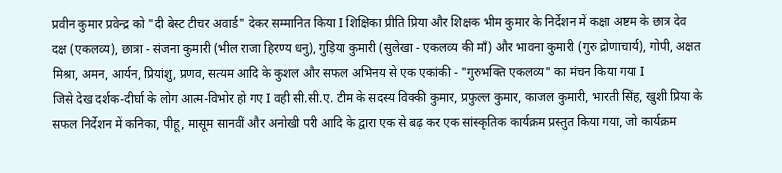प्रवीन कुमार प्रवेन्द्र को "दी बेस्ट टीचर अवार्ड" देकर सम्मानित किया I शिक्षिका प्रीति प्रिया और शिक्षक भीम कुमार के निर्देशन में कक्षा अष्टम के छात्र देव दक्ष (एकलव्य), छात्रा - संजना कुमारी (भील राजा हिरण्य धनु), गुड़िया कुमारी (सुलेखा - एकलव्य की माँ) और भावना कुमारी (गुरु द्रोणाचार्य), गोपी, अक्षत मिश्रा, अमन, आर्यन, प्रियांशु, प्रणव, सत्यम आदि के कुशल और सफल अभिनय से एक एकांकी - "गुरुभक्ति एकलव्य" का मंचन किया गया I
जिसे देख दर्शक-दीर्घा के लोग आत्म-विभोर हो गए I वही सी.सी.ए. टीम के सदस्य विक्की कुमार, प्रफुल्ल कुमार, काजल कुमारी, भारती सिंह, खुशी प्रिया के सफल निर्देशन में कनिका, पीहू, मासूम सानवीं और अनोखी परी आदि के द्वारा एक से बढ़ कर एक सांस्कृतिक कार्यक्रम प्रस्तुत किया गया, जो कार्यक्रम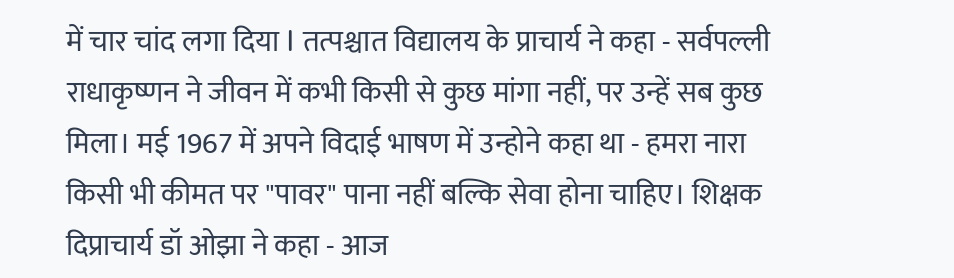में चार चांद लगा दिया I तत्पश्चात विद्यालय के प्राचार्य ने कहा - सर्वपल्ली राधाकृष्णन ने जीवन में कभी किसी से कुछ मांगा नहीं, पर उन्हें सब कुछ मिला। मई 1967 में अपने विदाई भाषण में उन्होने कहा था - हमरा नारा किसी भी कीमत पर "पावर" पाना नहीं बल्कि सेवा होना चाहिए। शिक्षक दिप्राचार्य डॉ ओझा ने कहा - आज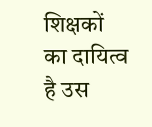शिक्षकों का दायित्व है उस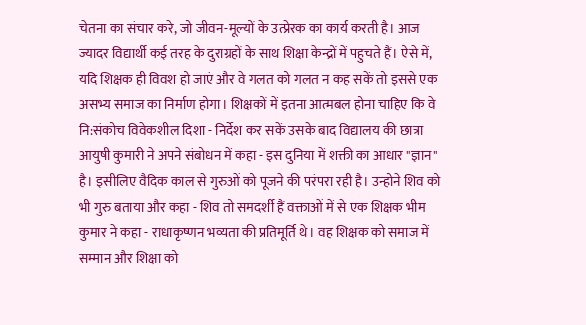चेतना का संचार करे, जो जीवन-मूल्यों के उत्प्रेरक का कार्य करती है। आज ज्यादर विद्यार्थी कई तरह के दुराग्रहों के साथ शिक्षा केन्द्रों में पहुचते हैं। ऐसे में, यदि शिक्षक ही विवश हो जाएं और वे गलत को गलत न कह सकें तो इससे एक असभ्य समाज का निर्माण होगा। शिक्षकों में इतना आत्मबल होना चाहिए कि वे नि:संकोच विवेकशील दिशा - निर्देश कर सकें उसके बाद विद्यालय की छात्रा आयुषी कुमारी ने अपने संबोधन में कहा - इस दुनिया में शक्ती का आधार "ज्ञान" है। इसीलिए वैदिक काल से गुरुओं को पूजने की परंपरा रही है। उन्होने शिव को भी गुरु बताया और कहा - शिव तो समदर्शी हैं वक्ताओं में से एक शिक्षक भीम कुमार ने कहा - राधाकृष्णन भव्यता की प्रतिमूर्ति थे। वह शिक्षक को समाज में सम्मान और शिक्षा को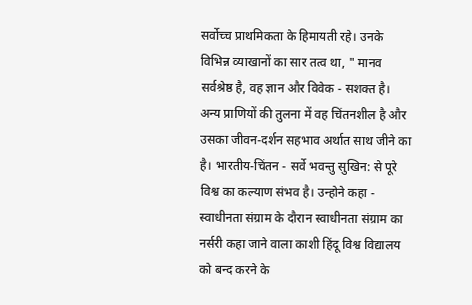सर्वोच्च प्राथमिकता के हिमायती रहे। उनके विभिन्न व्याखानों का सार तत्व था, " मानव सर्वश्रेष्ठ है, वह ज्ञान और विवेक - सशक्त है। अन्य प्राणियों की तुलना में वह चिंतनशील है और उसका जीवन-दर्शन सहभाव अर्थात साथ जीने का है। भारतीय-चिंतन - सर्वे भवन्तु सुखिन: से पूरे विश्व का कल्याण संभव है। उन्होने कहा - स्वाधीनता संग्राम के दौरान स्वाधीनता संग्राम का नर्सरी कहा जाने वाला काशी हिंदू विश्व विद्यालय को बन्द करने के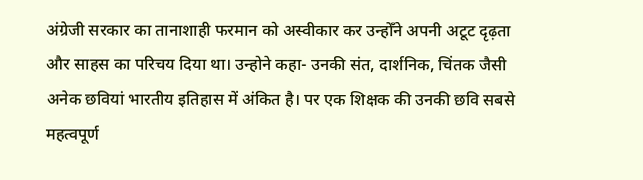अंग्रेजी सरकार का तानाशाही फरमान को अस्वीकार कर उन्होँने अपनी अटूट दृढ़ता और साहस का परिचय दिया था। उन्होने कहा- उनकी संत, दार्शनिक, चिंतक जैसी अनेक छवियां भारतीय इतिहास में अंकित है। पर एक शिक्षक की उनकी छवि सबसे महत्वपूर्ण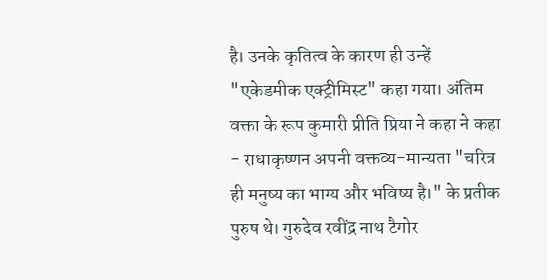है। उनके कृतित्व के कारण ही उन्हें "एकेडमीक एक्ट्रीमिस्ट" कहा गया। अंतिम वक्ता के रूप कुमारी प्रीति प्रिया ने कहा ने कहा - राधाकृष्णन अपनी वक्तव्य-मान्यता "चरित्र ही मनुष्य का भाग्य और भविष्य है।" के प्रतीक पुरुष थे। गुरुदेव रवींद्र नाथ टैगोर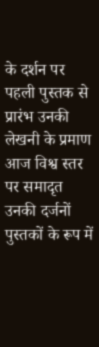के दर्शन पर पहली पुस्तक से प्रारंभ उनकी लेखनी के प्रमाण आज विश्व स्तर पर समादृत उनकी दर्जनों पुस्तकों के रूप में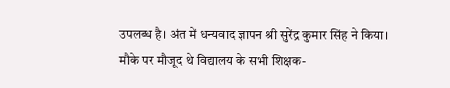उपलब्ध है। अंत में धन्यवाद ज्ञापन श्री सुरेंद्र कुमार सिंह ने किया। मौके पर मौजूद थे विद्यालय के सभी शिक्षक-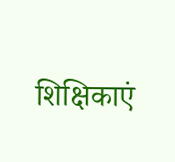शिक्षिकाएं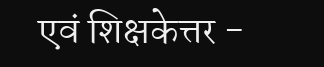एवं शिक्षकेत्तर -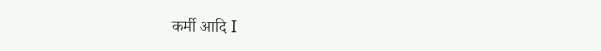कर्मी आदि I